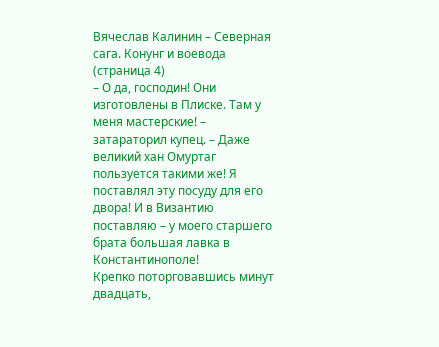Вячеслав Калинин – Северная сага. Конунг и воевода (страница 4)
– О да, господин! Они изготовлены в Плиске. Там у меня мастерские! – затараторил купец. – Даже великий хан Омуртаг пользуется такими же! Я поставлял эту посуду для его двора! И в Византию поставляю – у моего старшего брата большая лавка в Константинополе!
Крепко поторговавшись минут двадцать,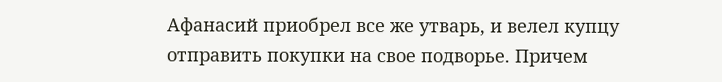Афанасий приобрел все же утварь, и велел купцу отправить покупки на свое подворье. Причем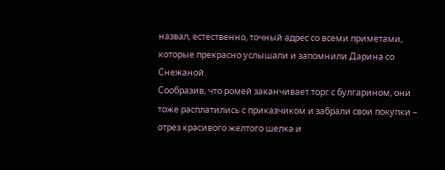назвал, естественно, точный адрес со всеми приметами, которые прекрасно услышали и запомнили Дарина со Снежаной.
Сообразив, что ромей заканчивает торг с булгарином, они тоже расплатились с приказчиком и забрали свои покупки – отрез красивого желтого шелка и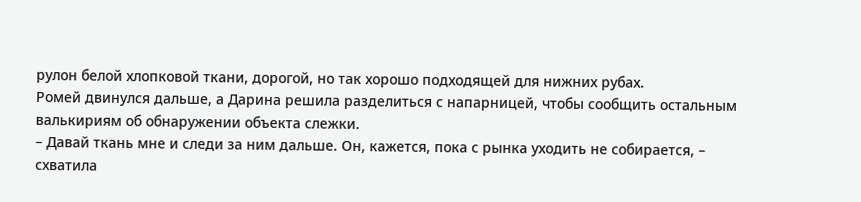рулон белой хлопковой ткани, дорогой, но так хорошо подходящей для нижних рубах.
Ромей двинулся дальше, а Дарина решила разделиться с напарницей, чтобы сообщить остальным валькириям об обнаружении объекта слежки.
– Давай ткань мне и следи за ним дальше. Он, кажется, пока с рынка уходить не собирается, – схватила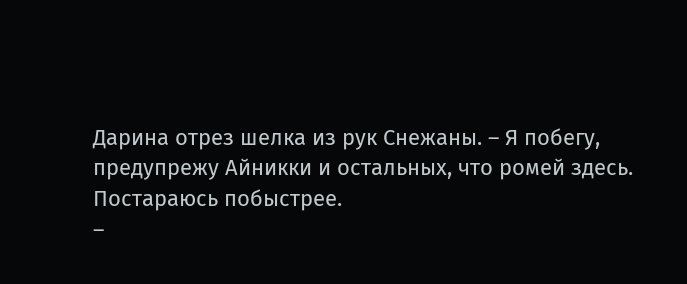Дарина отрез шелка из рук Снежаны. – Я побегу, предупрежу Айникки и остальных, что ромей здесь. Постараюсь побыстрее.
–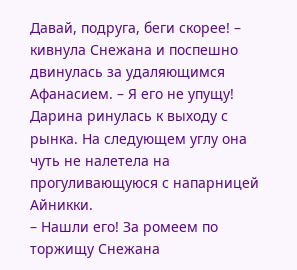Давай, подруга, беги скорее! – кивнула Снежана и поспешно двинулась за удаляющимся Афанасием. – Я его не упущу!
Дарина ринулась к выходу с рынка. На следующем углу она чуть не налетела на прогуливающуюся с напарницей Айникки.
– Нашли его! За ромеем по торжищу Снежана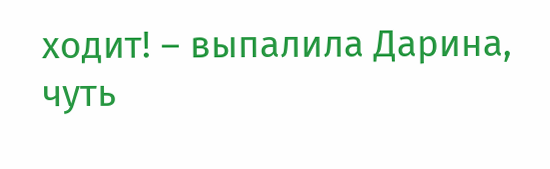ходит! – выпалила Дарина, чуть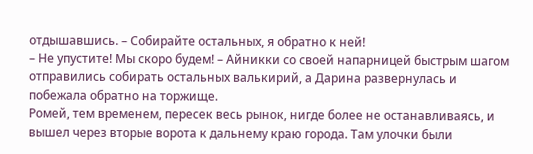отдышавшись. – Собирайте остальных, я обратно к ней!
– Не упустите! Мы скоро будем! – Айникки со своей напарницей быстрым шагом отправились собирать остальных валькирий, а Дарина развернулась и побежала обратно на торжище.
Ромей, тем временем, пересек весь рынок, нигде более не останавливаясь, и вышел через вторые ворота к дальнему краю города. Там улочки были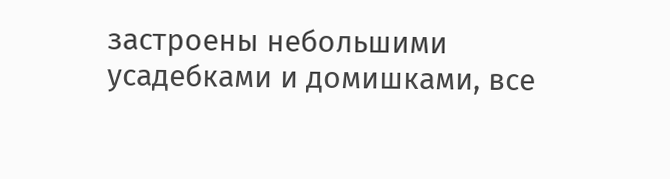застроены небольшими усадебками и домишками, все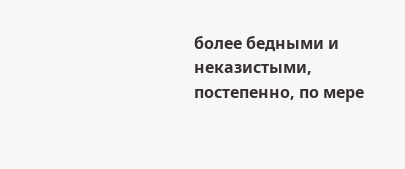более бедными и неказистыми, постепенно, по мере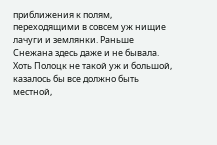приближения к полям, переходящими в совсем уж нищие лачуги и землянки. Раньше Снежана здесь даже и не бывала. Хоть Полоцк не такой уж и большой, казалось бы все должно быть местной,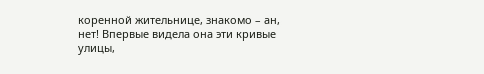коренной жительнице, знакомо – ан, нет! Впервые видела она эти кривые улицы,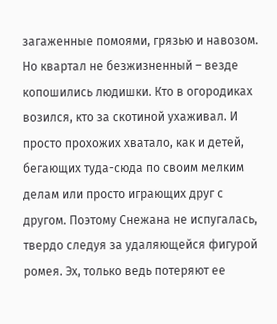загаженные помоями, грязью и навозом. Но квартал не безжизненный – везде копошились людишки. Кто в огородиках возился, кто за скотиной ухаживал. И просто прохожих хватало, как и детей, бегающих туда-сюда по своим мелким делам или просто играющих друг с другом. Поэтому Снежана не испугалась, твердо следуя за удаляющейся фигурой ромея. Эх, только ведь потеряют ее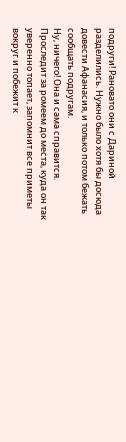подруги! Рановато они с Дариной разделились. Нужно было хотя бы досюда довести Афанасия, и только потом бежать сообщать подругам.
Ну, ничего! Она и сама справится. Проследит за ромеем до места, куда он так уверенно топает, запомнит все приметы вокруг и побежит к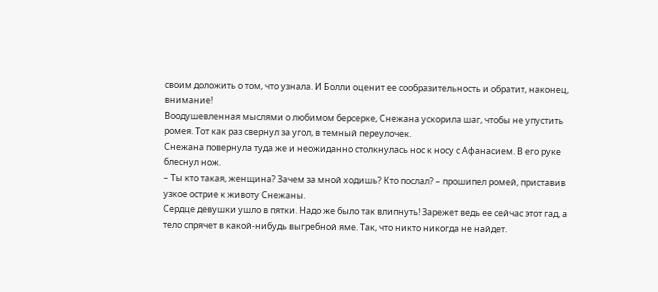своим доложить о том, что узнала. И Болли оценит ее сообразительность и обратит, наконец, внимание!
Воодушевленная мыслями о любимом берсерке, Снежана ускорила шаг, чтобы не упустить ромея. Тот как раз свернул за угол, в темный переулочек.
Снежана повернула туда же и неожиданно столкнулась нос к носу с Афанасием. В его руке блеснул нож.
– Ты кто такая, женщина? Зачем за мной ходишь? Кто послал? – прошипел ромей, приставив узкое острие к животу Снежаны.
Сердце девушки ушло в пятки. Надо же было так влипнуть! Зарежет ведь ее сейчас этот гад, а тело спрячет в какой-нибудь выгребной яме. Так, что никто никогда не найдет.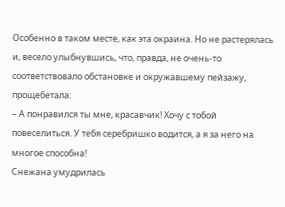Особенно в таком месте, как эта окраина. Но не растерялась и, весело улыбнувшись, что, правда, не очень-то соответствовало обстановке и окружавшему пейзажу, прощебетала:
– А понравился ты мне, красавчик! Хочу с тобой повеселиться. У тебя серебришко водится, а я за него на многое способна!
Снежана умудрилась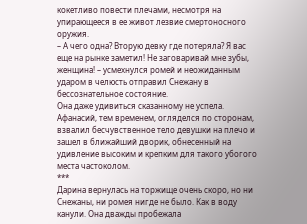кокетливо повести плечами, несмотря на упирающееся в ее живот лезвие смертоносного оружия.
– А чего одна? Вторую девку где потеряла? Я вас еще на рынке заметил! Не заговаривай мне зубы, женщина! – усмехнулся ромей и неожиданным ударом в челюсть отправил Снежану в бессознательное состояние.
Она даже удивиться сказанному не успела.
Афанасий, тем временем, огляделся по сторонам, взвалил бесчувственное тело девушки на плечо и зашел в ближайший дворик, обнесенный на удивление высоким и крепким для такого убогого места частоколом.
***
Дарина вернулась на торжище очень скоро, но ни Снежаны, ни ромея нигде не было. Как в воду канули. Она дважды пробежала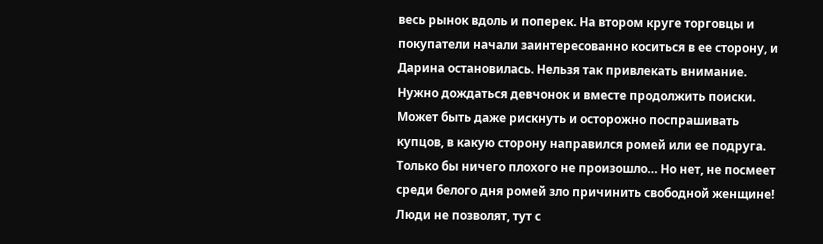весь рынок вдоль и поперек. На втором круге торговцы и покупатели начали заинтересованно коситься в ее сторону, и Дарина остановилась. Нельзя так привлекать внимание. Нужно дождаться девчонок и вместе продолжить поиски. Может быть даже рискнуть и осторожно поспрашивать купцов, в какую сторону направился ромей или ее подруга.
Только бы ничего плохого не произошло… Но нет, не посмеет среди белого дня ромей зло причинить свободной женщине! Люди не позволят, тут с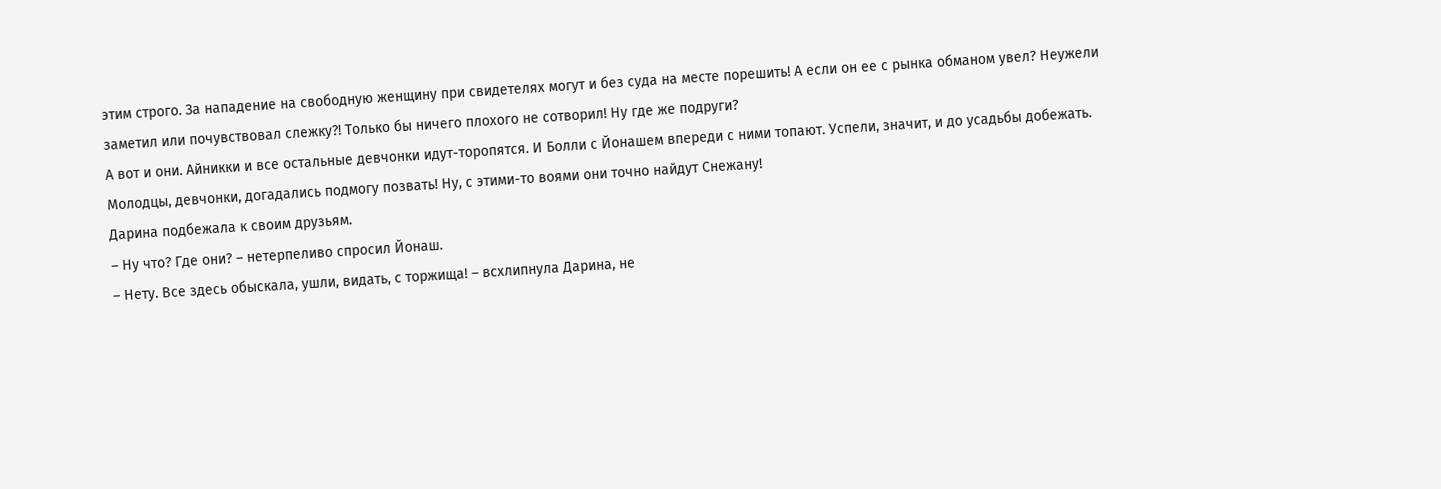этим строго. За нападение на свободную женщину при свидетелях могут и без суда на месте порешить! А если он ее с рынка обманом увел? Неужели заметил или почувствовал слежку?! Только бы ничего плохого не сотворил! Ну где же подруги?
А вот и они. Айникки и все остальные девчонки идут-торопятся. И Болли с Йонашем впереди с ними топают. Успели, значит, и до усадьбы добежать. Молодцы, девчонки, догадались подмогу позвать! Ну, с этими-то воями они точно найдут Снежану!
Дарина подбежала к своим друзьям.
– Ну что? Где они? – нетерпеливо спросил Йонаш.
– Нету. Все здесь обыскала, ушли, видать, с торжища! – всхлипнула Дарина, не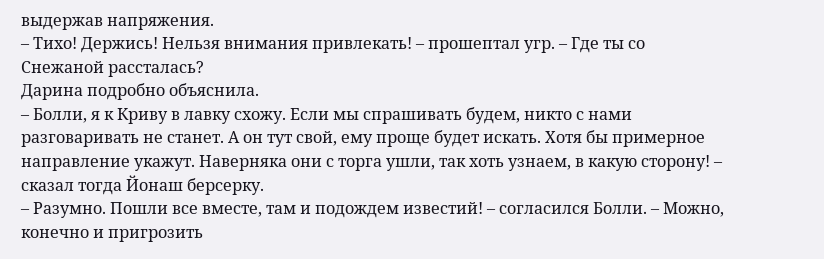выдержав напряжения.
– Тихо! Держись! Нельзя внимания привлекать! – прошептал угр. – Где ты со Снежаной рассталась?
Дарина подробно объяснила.
– Болли, я к Криву в лавку схожу. Если мы спрашивать будем, никто с нами разговаривать не станет. А он тут свой, ему проще будет искать. Хотя бы примерное направление укажут. Наверняка они с торга ушли, так хоть узнаем, в какую сторону! – сказал тогда Йонаш берсерку.
– Разумно. Пошли все вместе, там и подождем известий! – согласился Болли. – Можно, конечно и пригрозить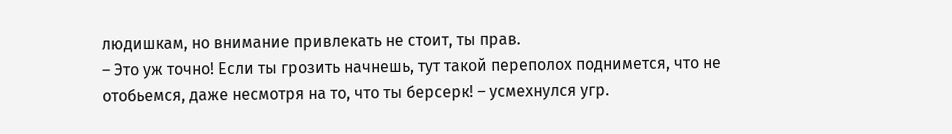людишкам, но внимание привлекать не стоит, ты прав.
– Это уж точно! Если ты грозить начнешь, тут такой переполох поднимется, что не отобьемся, даже несмотря на то, что ты берсерк! – усмехнулся угр.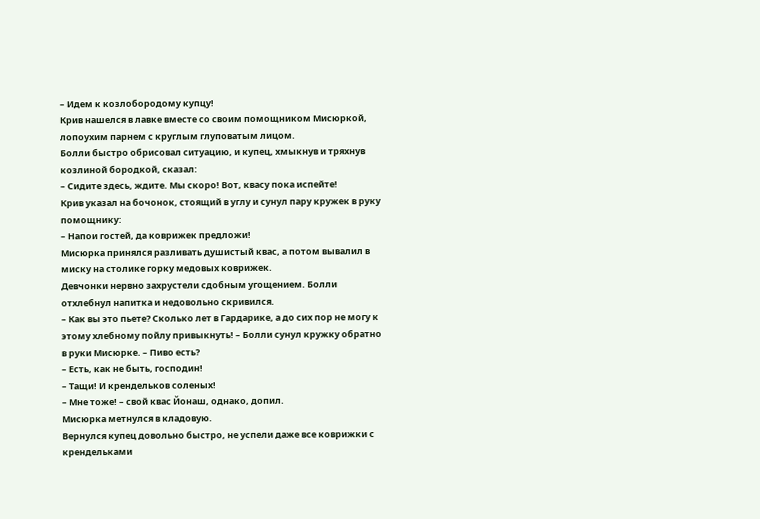– Идем к козлобородому купцу!
Крив нашелся в лавке вместе со своим помощником Мисюркой, лопоухим парнем с круглым глуповатым лицом.
Болли быстро обрисовал ситуацию, и купец, хмыкнув и тряхнув козлиной бородкой, сказал:
– Сидите здесь, ждите. Мы скоро! Вот, квасу пока испейте!
Крив указал на бочонок, стоящий в углу и сунул пару кружек в руку помощнику:
– Напои гостей, да коврижек предложи!
Мисюрка принялся разливать душистый квас, а потом вывалил в миску на столике горку медовых коврижек.
Девчонки нервно захрустели сдобным угощением. Болли отхлебнул напитка и недовольно скривился.
– Как вы это пьете? Сколько лет в Гардарике, а до сих пор не могу к этому хлебному пойлу привыкнуть! – Болли сунул кружку обратно в руки Мисюрке. – Пиво есть?
– Есть, как не быть, господин!
– Тащи! И крендельков соленых!
– Мне тоже! – свой квас Йонаш, однако, допил.
Мисюрка метнулся в кладовую.
Вернулся купец довольно быстро, не успели даже все коврижки с крендельками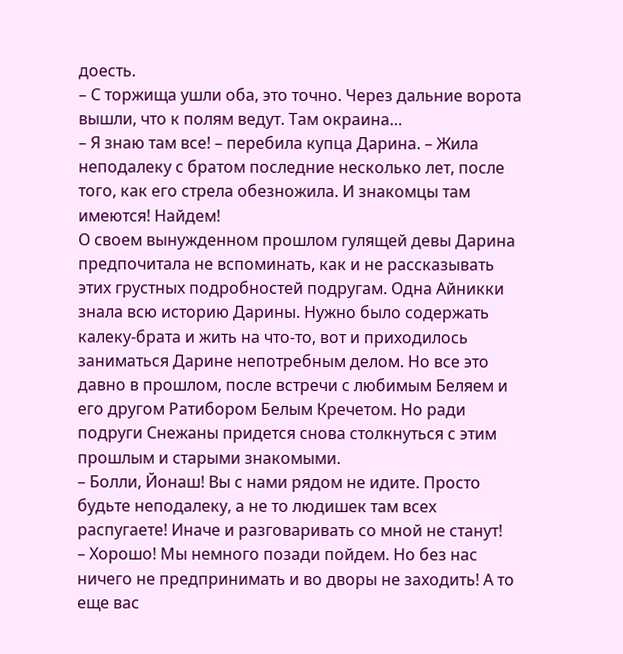доесть.
– С торжища ушли оба, это точно. Через дальние ворота вышли, что к полям ведут. Там окраина…
– Я знаю там все! – перебила купца Дарина. – Жила неподалеку с братом последние несколько лет, после того, как его стрела обезножила. И знакомцы там имеются! Найдем!
О своем вынужденном прошлом гулящей девы Дарина предпочитала не вспоминать, как и не рассказывать этих грустных подробностей подругам. Одна Айникки знала всю историю Дарины. Нужно было содержать калеку-брата и жить на что-то, вот и приходилось заниматься Дарине непотребным делом. Но все это давно в прошлом, после встречи с любимым Беляем и его другом Ратибором Белым Кречетом. Но ради подруги Снежаны придется снова столкнуться с этим прошлым и старыми знакомыми.
– Болли, Йонаш! Вы с нами рядом не идите. Просто будьте неподалеку, а не то людишек там всех распугаете! Иначе и разговаривать со мной не станут!
– Хорошо! Мы немного позади пойдем. Но без нас ничего не предпринимать и во дворы не заходить! А то еще вас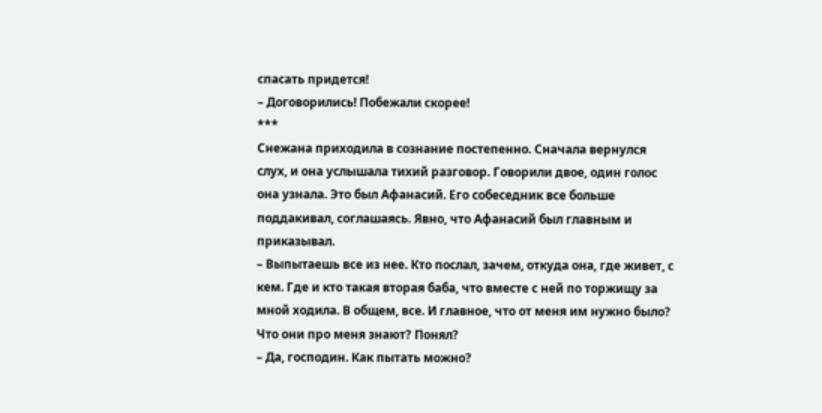спасать придется!
– Договорились! Побежали скорее!
***
Снежана приходила в сознание постепенно. Сначала вернулся слух, и она услышала тихий разговор. Говорили двое, один голос она узнала. Это был Афанасий. Его собеседник все больше поддакивал, соглашаясь. Явно, что Афанасий был главным и приказывал.
– Выпытаешь все из нее. Кто послал, зачем, откуда она, где живет, с кем. Где и кто такая вторая баба, что вместе с ней по торжищу за мной ходила. В общем, все. И главное, что от меня им нужно было? Что они про меня знают? Понял?
– Да, господин. Как пытать можно?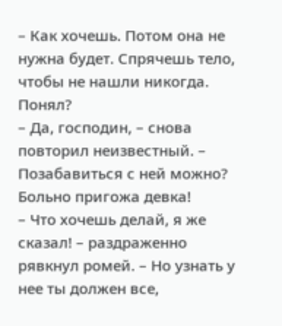– Как хочешь. Потом она не нужна будет. Спрячешь тело, чтобы не нашли никогда. Понял?
– Да, господин, – снова повторил неизвестный. – Позабавиться с ней можно? Больно пригожа девка!
– Что хочешь делай, я же сказал! – раздраженно рявкнул ромей. – Но узнать у нее ты должен все,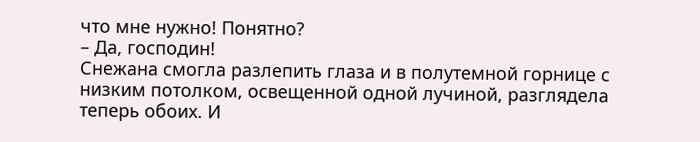что мне нужно! Понятно?
– Да, господин!
Снежана смогла разлепить глаза и в полутемной горнице с низким потолком, освещенной одной лучиной, разглядела теперь обоих. И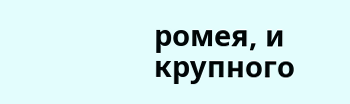ромея, и крупного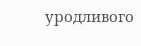уродливого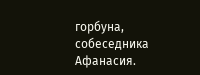горбуна, собеседника Афанасия.